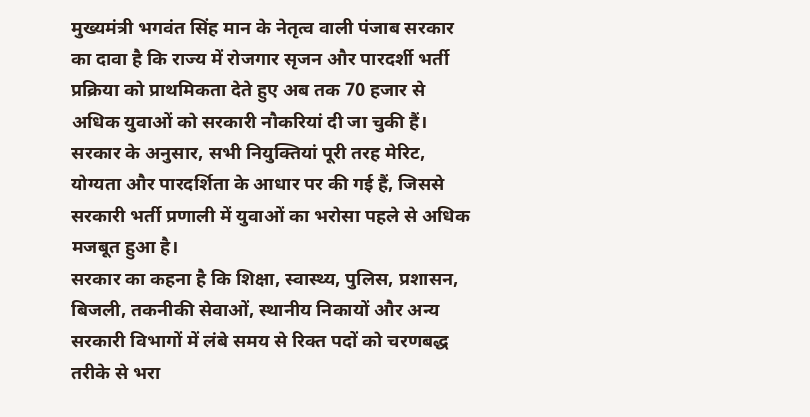मुख्यमंत्री भगवंत सिंह मान के नेतृत्व वाली पंजाब सरकार का दावा है कि राज्य में रोजगार सृजन और पारदर्शी भर्ती प्रक्रिया को प्राथमिकता देते हुए अब तक 70 हजार से अधिक युवाओं को सरकारी नौकरियां दी जा चुकी हैं। सरकार के अनुसार, सभी नियुक्तियां पूरी तरह मेरिट, योग्यता और पारदर्शिता के आधार पर की गई हैं, जिससे सरकारी भर्ती प्रणाली में युवाओं का भरोसा पहले से अधिक मजबूत हुआ है।
सरकार का कहना है कि शिक्षा, स्वास्थ्य, पुलिस, प्रशासन, बिजली, तकनीकी सेवाओं, स्थानीय निकायों और अन्य सरकारी विभागों में लंबे समय से रिक्त पदों को चरणबद्ध तरीके से भरा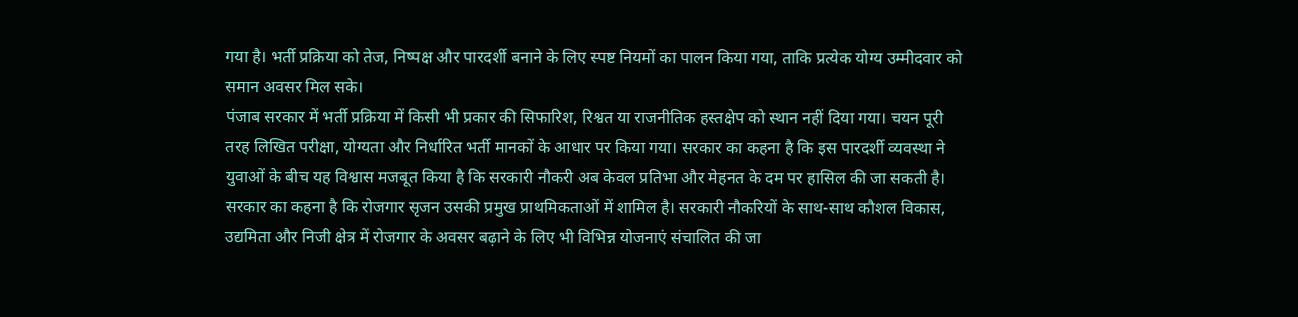गया है। भर्ती प्रक्रिया को तेज, निष्पक्ष और पारदर्शी बनाने के लिए स्पष्ट नियमों का पालन किया गया, ताकि प्रत्येक योग्य उम्मीदवार को समान अवसर मिल सके।
पंजाब सरकार में भर्ती प्रक्रिया में किसी भी प्रकार की सिफारिश, रिश्वत या राजनीतिक हस्तक्षेप को स्थान नहीं दिया गया। चयन पूरी तरह लिखित परीक्षा, योग्यता और निर्धारित भर्ती मानकों के आधार पर किया गया। सरकार का कहना है कि इस पारदर्शी व्यवस्था ने युवाओं के बीच यह विश्वास मजबूत किया है कि सरकारी नौकरी अब केवल प्रतिभा और मेहनत के दम पर हासिल की जा सकती है।
सरकार का कहना है कि रोजगार सृजन उसकी प्रमुख प्राथमिकताओं में शामिल है। सरकारी नौकरियों के साथ-साथ कौशल विकास, उद्यमिता और निजी क्षेत्र में रोजगार के अवसर बढ़ाने के लिए भी विभिन्न योजनाएं संचालित की जा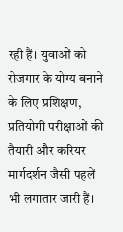रही हैं। युवाओं को रोजगार के योग्य बनाने के लिए प्रशिक्षण, प्रतियोगी परीक्षाओं की तैयारी और करियर मार्गदर्शन जैसी पहलें भी लगातार जारी हैं।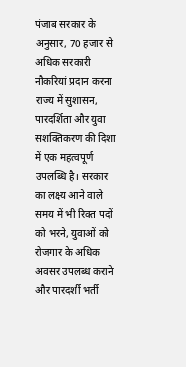पंजाब सरकार के अनुसार, 70 हजार से अधिक सरकारी नौकरियां प्रदान करना राज्य में सुशासन, पारदर्शिता और युवा सशक्तिकरण की दिशा में एक महत्वपूर्ण उपलब्धि है। सरकार का लक्ष्य आने वाले समय में भी रिक्त पदों को भरने, युवाओं को रोजगार के अधिक अवसर उपलब्ध कराने और पारदर्शी भर्ती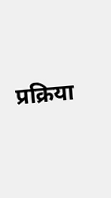प्रक्रिया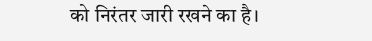को निरंतर जारी रखने का है।